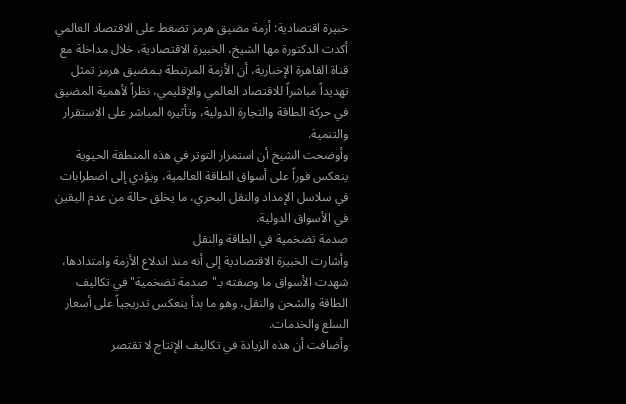خبيرة اقتصادية: أزمة مضيق هرمز تضغط على الاقتصاد العالمي
أكدت الدكتورة مها الشيخ، الخبيرة الاقتصادية، خلال مداخلة مع قناة القاهرة الإخبارية، أن الأزمة المرتبطة بـمضيق هرمز تمثل تهديداً مباشراً للاقتصاد العالمي والإقليمي، نظراً لأهمية المضيق في حركة الطاقة والتجارة الدولية، وتأثيره المباشر على الاستقرار والتنمية.
وأوضحت الشيخ أن استمرار التوتر في هذه المنطقة الحيوية ينعكس فوراً على أسواق الطاقة العالمية، ويؤدي إلى اضطرابات في سلاسل الإمداد والنقل البحري، ما يخلق حالة من عدم اليقين في الأسواق الدولية.
صدمة تضخمية في الطاقة والنقل
وأشارت الخبيرة الاقتصادية إلى أنه منذ اندلاع الأزمة وامتدادها، شهدت الأسواق ما وصفته بـ"صدمة تضخمية" في تكاليف الطاقة والشحن والنقل، وهو ما بدأ ينعكس تدريجياً على أسعار السلع والخدمات.
وأضافت أن هذه الزيادة في تكاليف الإنتاج لا تقتصر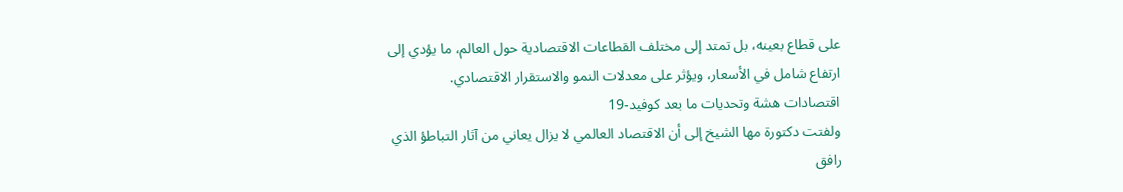على قطاع بعينه، بل تمتد إلى مختلف القطاعات الاقتصادية حول العالم، ما يؤدي إلى ارتفاع شامل في الأسعار، ويؤثر على معدلات النمو والاستقرار الاقتصادي.
اقتصادات هشة وتحديات ما بعد كوفيد-19
ولفتت دكتورة مها الشيخ إلى أن الاقتصاد العالمي لا يزال يعاني من آثار التباطؤ الذي رافق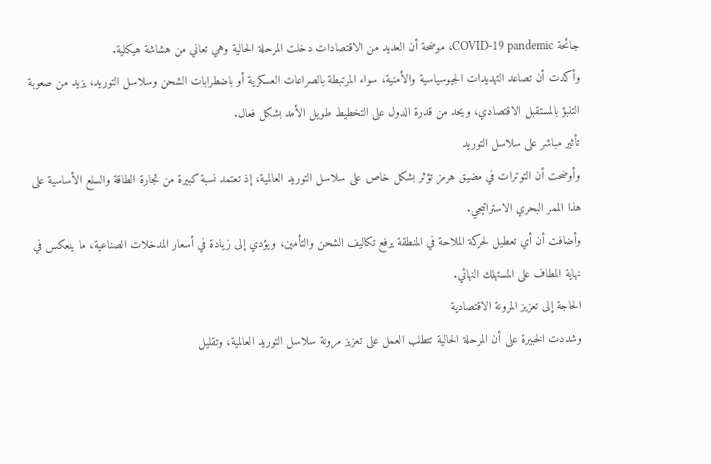جائحة COVID-19 pandemic، موضحة أن العديد من الاقتصادات دخلت المرحلة الحالية وهي تعاني من هشاشة هيكلية.
وأكدت أن تصاعد التهديدات الجيوسياسية والأمنية، سواء المرتبطة بالصراعات العسكرية أو باضطرابات الشحن وسلاسل التوريد، يزيد من صعوبة التنبؤ بالمستقبل الاقتصادي، ويحد من قدرة الدول على التخطيط طويل الأمد بشكل فعال.
تأثير مباشر على سلاسل التوريد
وأوضحت أن التوترات في مضيق هرمز تؤثر بشكل خاص على سلاسل التوريد العالمية، إذ تعتمد نسبة كبيرة من تجارة الطاقة والسلع الأساسية على هذا الممر البحري الاستراتيجي.
وأضافت أن أي تعطيل لحركة الملاحة في المنطقة يرفع تكاليف الشحن والتأمين، ويؤدي إلى زيادة في أسعار المدخلات الصناعية، ما ينعكس في نهاية المطاف على المستهلك النهائي.
الحاجة إلى تعزيز المرونة الاقتصادية
وشددت الخبيرة على أن المرحلة الحالية تتطلب العمل على تعزيز مرونة سلاسل التوريد العالمية، وتقليل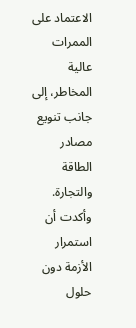الاعتماد على الممرات عالية المخاطر، إلى جانب تنويع مصادر الطاقة والتجارة.
وأكدت أن استمرار الأزمة دون حلول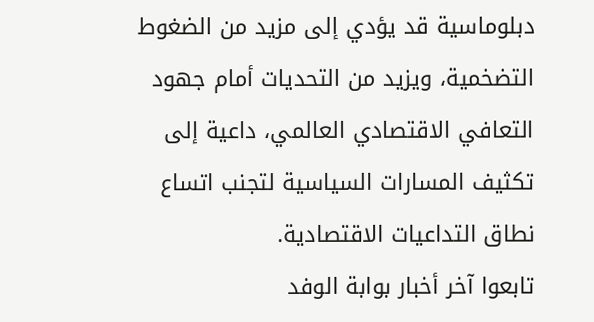دبلوماسية قد يؤدي إلى مزيد من الضغوط التضخمية، ويزيد من التحديات أمام جهود التعافي الاقتصادي العالمي، داعية إلى تكثيف المسارات السياسية لتجنب اتساع نطاق التداعيات الاقتصادية.
تابعوا آخر أخبار بوابة الوفد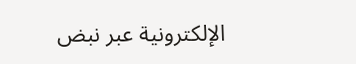الإلكترونية عبر نبض